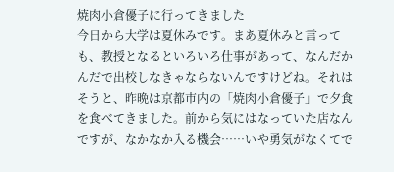焼肉小倉優子に行ってきました
今日から大学は夏休みです。まあ夏休みと言っても、教授となるといろいろ仕事があって、なんだかんだで出校しなきゃならないんですけどね。それはそうと、昨晩は京都市内の「焼肉小倉優子」で夕食を食べてきました。前から気にはなっていた店なんですが、なかなか入る機会……いや勇気がなくてで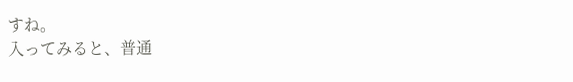すね。
入ってみると、普通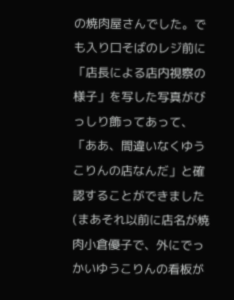の焼肉屋さんでした。でも入り口そばのレジ前に「店長による店内視察の様子」を写した写真がびっしり飾ってあって、「ああ、間違いなくゆうこりんの店なんだ」と確認することができました(まあそれ以前に店名が焼肉小倉優子で、外にでっかいゆうこりんの看板が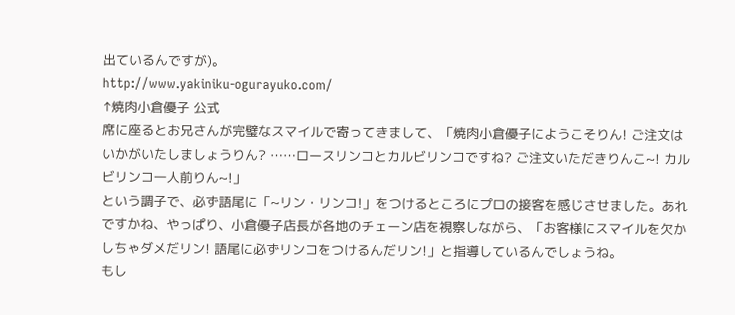出ているんですが)。
http://www.yakiniku-ogurayuko.com/
↑焼肉小倉優子 公式
席に座るとお兄さんが完璧なスマイルで寄ってきまして、「焼肉小倉優子にようこそりん! ご注文はいかがいたしましょうりん? ……ロースリンコとカルビリンコですね? ご注文いただきりんこ~! カルビリンコ一人前りん~!」
という調子で、必ず語尾に「~リン・リンコ!」をつけるところにプロの接客を感じさせました。あれですかね、やっぱり、小倉優子店長が各地のチェーン店を視察しながら、「お客様にスマイルを欠かしちゃダメだリン! 語尾に必ずリンコをつけるんだリン!」と指導しているんでしょうね。
もし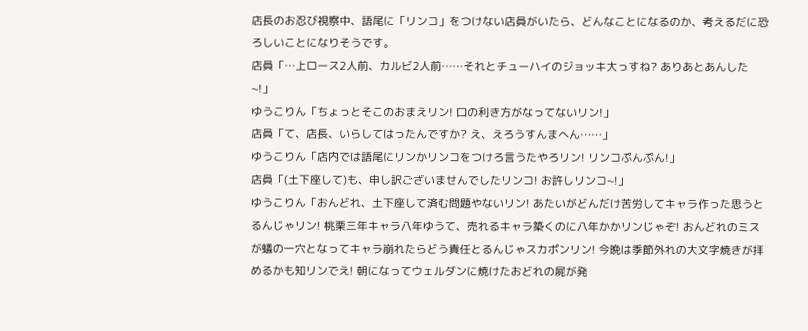店長のお忍び視察中、語尾に「リンコ」をつけない店員がいたら、どんなことになるのか、考えるだに恐ろしいことになりそうです。
店員「…上ロース2人前、カルビ2人前……それとチューハイのジョッキ大っすね? ありあとあんした~!」
ゆうこりん「ちょっとそこのおまえリン! 口の利き方がなってないリン!」
店員「て、店長、いらしてはったんですか? え、えろうすんまへん……」
ゆうこりん「店内では語尾にリンかリンコをつけろ言うたやろリン! リンコぷんぷん!」
店員「(土下座して)も、申し訳ございませんでしたリンコ! お許しリンコ~!」
ゆうこりん「おんどれ、土下座して済む問題やないリン! あたいがどんだけ苦労してキャラ作った思うとるんじゃリン! 桃栗三年キャラ八年ゆうて、売れるキャラ築くのに八年かかリンじゃぞ! おんどれのミスが蟻の一穴となってキャラ崩れたらどう責任とるんじゃスカポンリン! 今晩は季節外れの大文字焼きが拝めるかも知リンでえ! 朝になってウェルダンに焼けたおどれの屍が発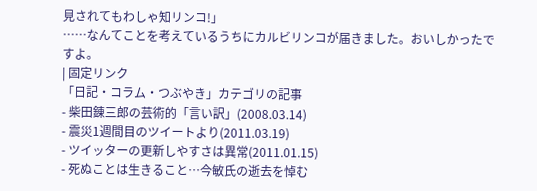見されてもわしゃ知リンコ!」
……なんてことを考えているうちにカルビリンコが届きました。おいしかったですよ。
| 固定リンク
「日記・コラム・つぶやき」カテゴリの記事
- 柴田錬三郎の芸術的「言い訳」(2008.03.14)
- 震災1週間目のツイートより(2011.03.19)
- ツイッターの更新しやすさは異常(2011.01.15)
- 死ぬことは生きること…今敏氏の逝去を悼む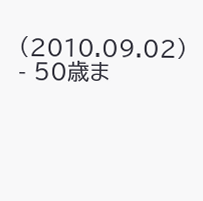(2010.09.02)
- 50歳ま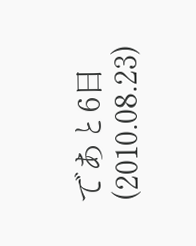であと6日(2010.08.23)